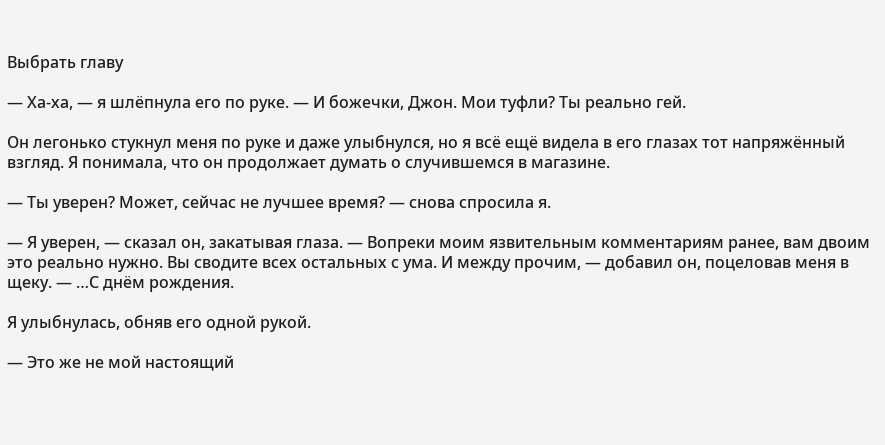Выбрать главу

— Ха-ха, — я шлёпнула его по руке. — И божечки, Джон. Мои туфли? Ты реально гей.

Он легонько стукнул меня по руке и даже улыбнулся, но я всё ещё видела в его глазах тот напряжённый взгляд. Я понимала, что он продолжает думать о случившемся в магазине.

— Ты уверен? Может, сейчас не лучшее время? — снова спросила я.

— Я уверен, — сказал он, закатывая глаза. — Вопреки моим язвительным комментариям ранее, вам двоим это реально нужно. Вы сводите всех остальных с ума. И между прочим, — добавил он, поцеловав меня в щеку. — …С днём рождения.

Я улыбнулась, обняв его одной рукой.

— Это же не мой настоящий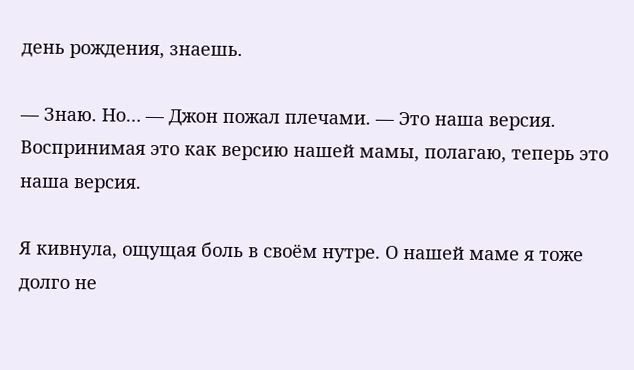день рождения, знаешь.

— Знаю. Но… — Джон пожал плечами. — Это наша версия. Воспринимая это как версию нашей мамы, полагаю, теперь это наша версия.

Я кивнула, ощущая боль в своём нутре. О нашей маме я тоже долго не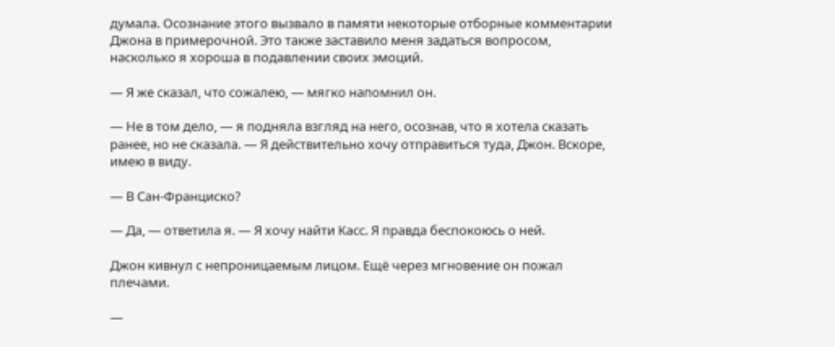думала. Осознание этого вызвало в памяти некоторые отборные комментарии Джона в примерочной. Это также заставило меня задаться вопросом, насколько я хороша в подавлении своих эмоций.

— Я же сказал, что сожалею, — мягко напомнил он.

— Не в том дело, — я подняла взгляд на него, осознав, что я хотела сказать ранее, но не сказала. — Я действительно хочу отправиться туда, Джон. Вскоре, имею в виду.

— В Сан-Франциско?

— Да, — ответила я. — Я хочу найти Касс. Я правда беспокоюсь о ней.

Джон кивнул с непроницаемым лицом. Ещё через мгновение он пожал плечами.

—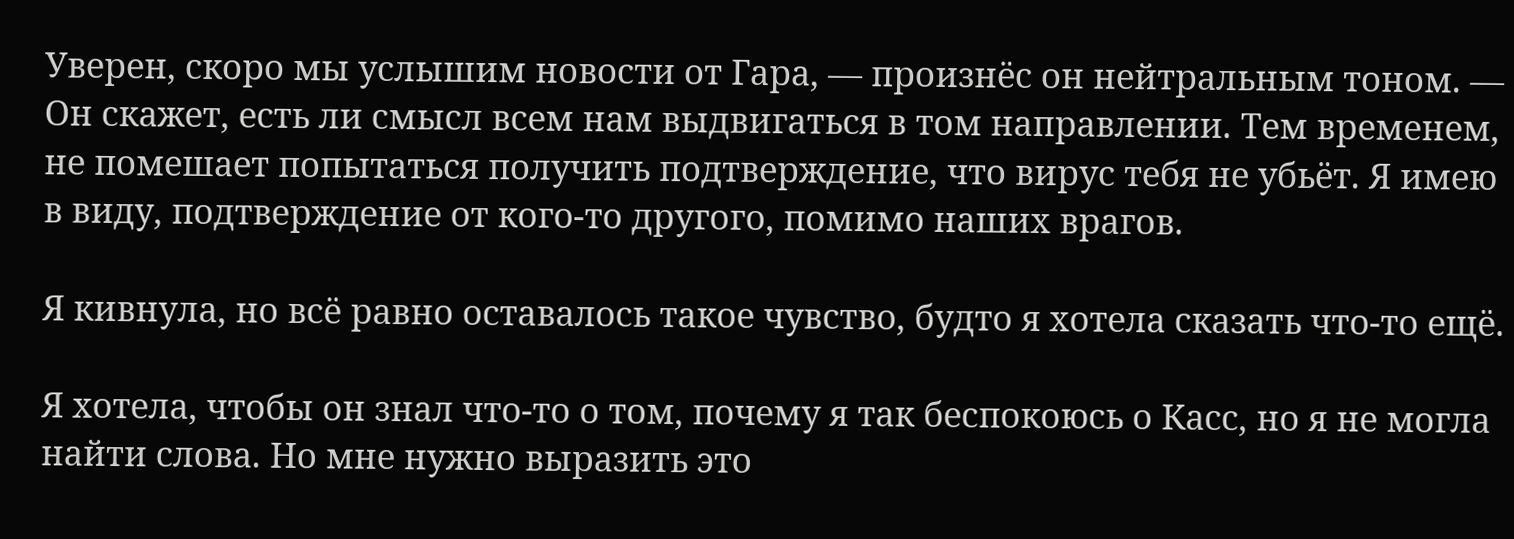Уверен, скоро мы услышим новости от Гара, — произнёс он нейтральным тоном. — Он скажет, есть ли смысл всем нам выдвигаться в том направлении. Тем временем, не помешает попытаться получить подтверждение, что вирус тебя не убьёт. Я имею в виду, подтверждение от кого-то другого, помимо наших врагов.

Я кивнула, но всё равно оставалось такое чувство, будто я хотела сказать что-то ещё.

Я хотела, чтобы он знал что-то о том, почему я так беспокоюсь о Касс, но я не могла найти слова. Но мне нужно выразить это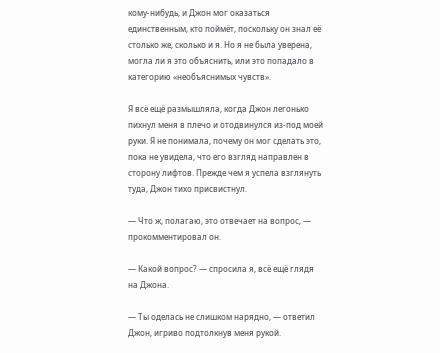кому-нибудь, и Джон мог оказаться единственным, кто поймёт, поскольку он знал её столько же, сколько и я. Но я не была уверена, могла ли я это объяснить, или это попадало в категорию «необъяснимых чувств».

Я всё ещё размышляла, когда Джон легонько пихнул меня в плечо и отодвинулся из-под моей руки. Я не понимала, почему он мог сделать это, пока не увидела, что его взгляд направлен в сторону лифтов. Прежде чем я успела взглянуть туда, Джон тихо присвистнул.

— Что ж, полагаю, это отвечает на вопрос, — прокомментировал он.

— Какой вопрос? — спросила я, всё ещё глядя на Джона.

— Ты оделась не слишком нарядно, — ответил Джон, игриво подтолкнув меня рукой.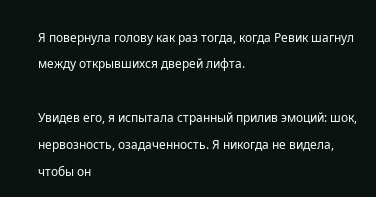Я повернула голову как раз тогда, когда Ревик шагнул между открывшихся дверей лифта.

Увидев его, я испытала странный прилив эмоций: шок, нервозность, озадаченность. Я никогда не видела, чтобы он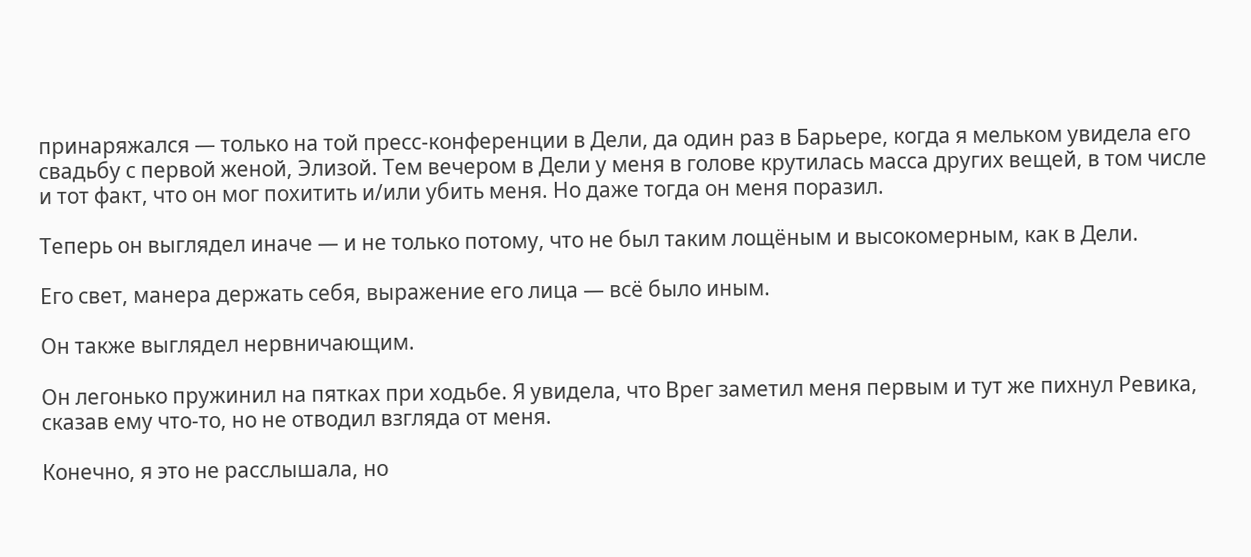принаряжался — только на той пресс-конференции в Дели, да один раз в Барьере, когда я мельком увидела его свадьбу с первой женой, Элизой. Тем вечером в Дели у меня в голове крутилась масса других вещей, в том числе и тот факт, что он мог похитить и/или убить меня. Но даже тогда он меня поразил.

Теперь он выглядел иначе — и не только потому, что не был таким лощёным и высокомерным, как в Дели.

Его свет, манера держать себя, выражение его лица — всё было иным.

Он также выглядел нервничающим.

Он легонько пружинил на пятках при ходьбе. Я увидела, что Врег заметил меня первым и тут же пихнул Ревика, сказав ему что-то, но не отводил взгляда от меня.

Конечно, я это не расслышала, но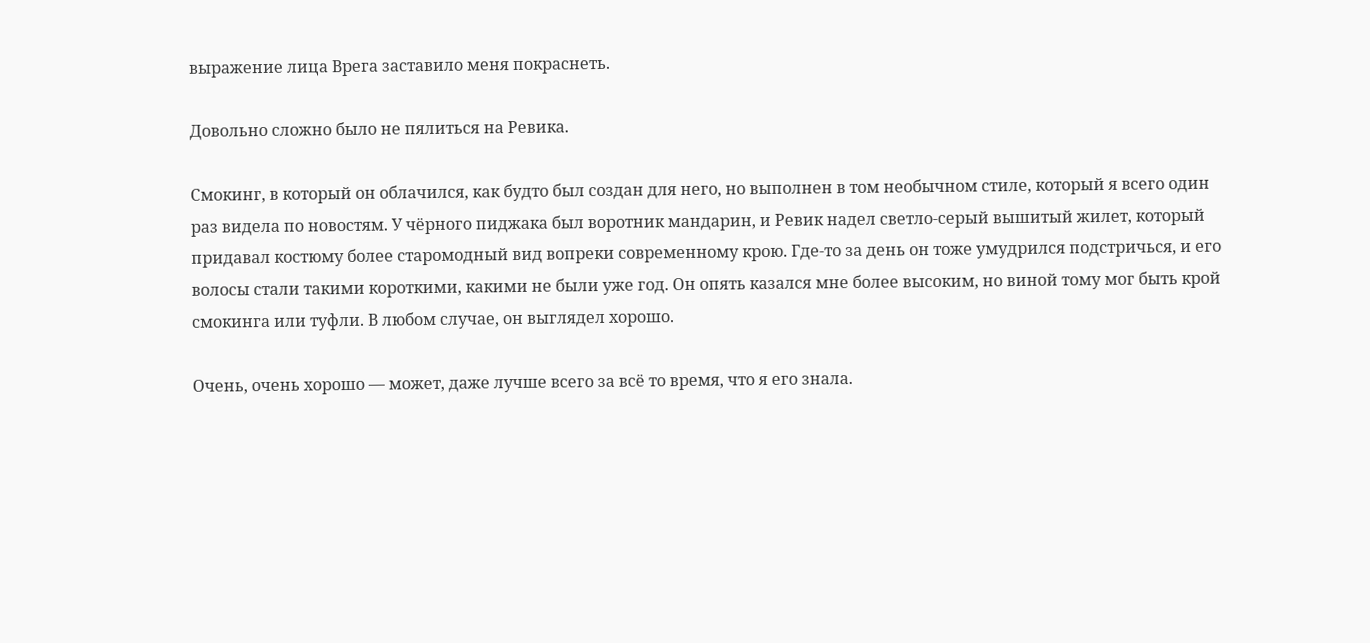выражение лица Врега заставило меня покраснеть.

Довольно сложно было не пялиться на Ревика.

Смокинг, в который он облачился, как будто был создан для него, но выполнен в том необычном стиле, который я всего один раз видела по новостям. У чёрного пиджака был воротник мандарин, и Ревик надел светло-серый вышитый жилет, который придавал костюму более старомодный вид вопреки современному крою. Где-то за день он тоже умудрился подстричься, и его волосы стали такими короткими, какими не были уже год. Он опять казался мне более высоким, но виной тому мог быть крой смокинга или туфли. В любом случае, он выглядел хорошо.

Очень, очень хорошо — может, даже лучше всего за всё то время, что я его знала.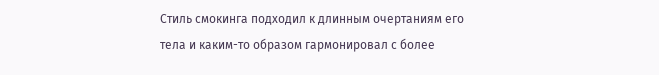Стиль смокинга подходил к длинным очертаниям его тела и каким-то образом гармонировал с более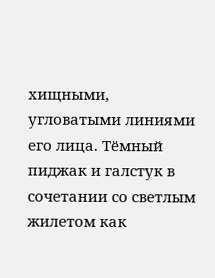хищными, угловатыми линиями его лица. Тёмный пиджак и галстук в сочетании со светлым жилетом как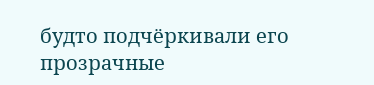будто подчёркивали его прозрачные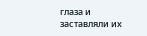глаза и заставляли их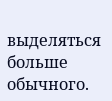выделяться больше обычного.